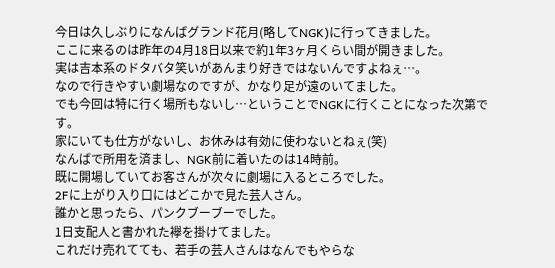今日は久しぶりになんばグランド花月(略してNGK)に行ってきました。
ここに来るのは昨年の4月18日以来で約1年3ヶ月くらい間が開きました。
実は吉本系のドタバタ笑いがあんまり好きではないんですよねぇ…。
なので行きやすい劇場なのですが、かなり足が遠のいてました。
でも今回は特に行く場所もないし…ということでNGKに行くことになった次第です。
家にいても仕方がないし、お休みは有効に使わないとねぇ(笑)
なんばで所用を済まし、NGK前に着いたのは14時前。
既に開場していてお客さんが次々に劇場に入るところでした。
2Fに上がり入り口にはどこかで見た芸人さん。
誰かと思ったら、パンクブーブーでした。
1日支配人と書かれた襷を掛けてました。
これだけ売れてても、若手の芸人さんはなんでもやらな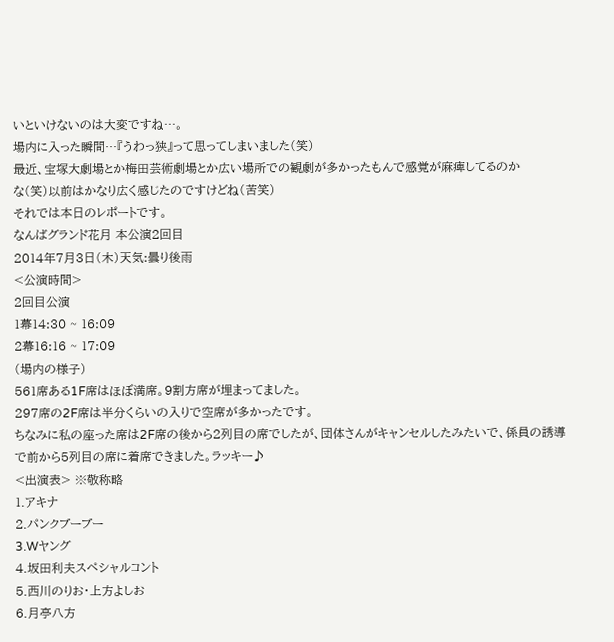いといけないのは大変ですね…。
場内に入った瞬間…『うわっ狭』って思ってしまいました(笑)
最近、宝塚大劇場とか梅田芸術劇場とか広い場所での観劇が多かったもんで感覚が麻痺してるのか
な(笑)以前はかなり広く感じたのですけどね(苦笑)
それでは本日のレポートです。
なんばグランド花月 本公演2回目
2014年7月3日(木)天気:曇り後雨
<公演時間>
2回目公演
1幕14:30 ~ 16:09
2幕16:16 ~ 17:09
(場内の様子)
561席ある1F席はほぼ満席。9割方席が埋まってました。
297席の2F席は半分くらいの入りで空席が多かったです。
ちなみに私の座った席は2F席の後から2列目の席でしたが、団体さんがキャンセルしたみたいで、係員の誘導で前から5列目の席に着席できました。ラッキー♪
<出演表> ※敬称略
1.アキナ
2.パンクブーブー
3.Wヤング
4.坂田利夫スペシャルコント
5.西川のりお・上方よしお
6.月亭八方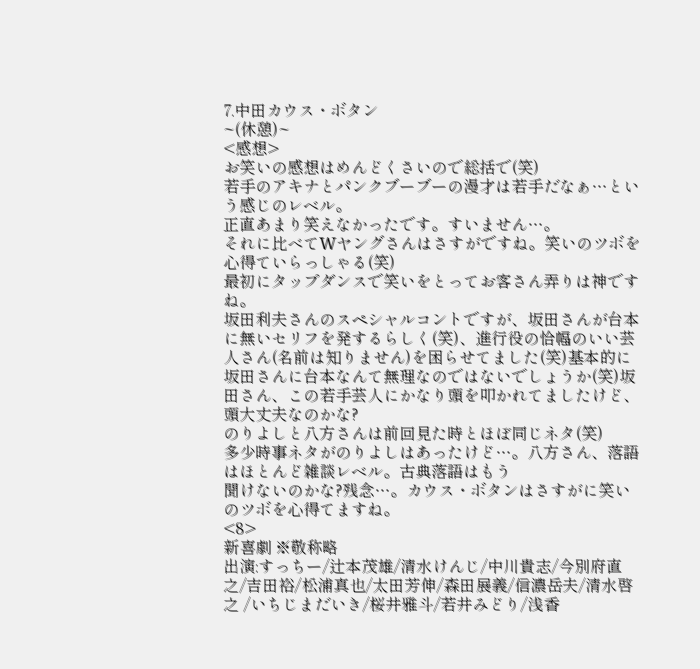7.中田カウス・ボタン
~(休憩)~
<感想>
お笑いの感想はめんどくさいので総括で(笑)
若手のアキナとパンクブーブーの漫才は若手だなぁ…という感じのレベル。
正直あまり笑えなかったです。すいません…。
それに比べてWヤングさんはさすがですね。笑いのツボを心得ていらっしゃる(笑)
最初にタップダンスで笑いをとってお客さん弄りは神ですね。
坂田利夫さんのスペシャルコントですが、坂田さんが台本に無いセリフを発するらしく(笑)、進行役の恰幅のいい芸人さん(名前は知りません)を困らせてました(笑)基本的に坂田さんに台本なんて無理なのではないでしょうか(笑)坂田さん、この若手芸人にかなり頭を叩かれてましたけど、頭大丈夫なのかな?
のりよしと八方さんは前回見た時とほぼ同じネタ(笑)
多少時事ネタがのりよしはあったけど…。八方さん、落語はほとんど雑談レベル。古典落語はもう
聞けないのかな?残念…。カウス・ボタンはさすがに笑いのツボを心得てますね。
<8>
新喜劇 ※敬称略
出演:すっちー/辻本茂雄/清水けんじ/中川貴志/今別府直之/吉田裕/松浦真也/太田芳伸/森田展義/信濃岳夫/清水啓之 /いちじまだいき/桜井雅斗/若井みどり/浅香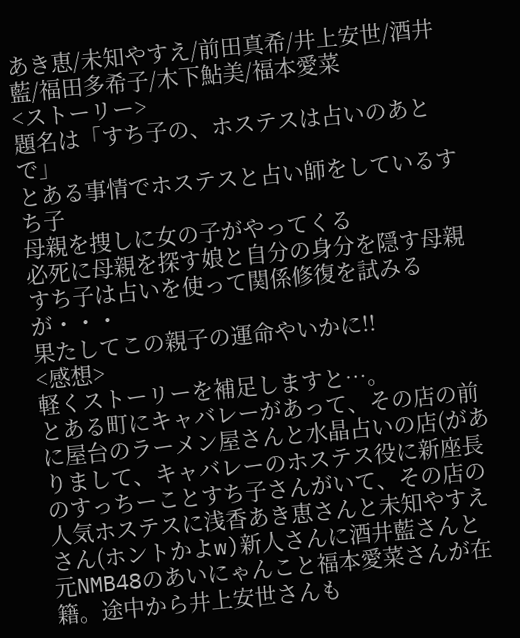あき恵/未知やすえ/前田真希/井上安世/酒井藍/福田多希子/木下鮎美/福本愛菜
<ストーリー>
題名は「すち子の、ホステスは占いのあとで」
とある事情でホステスと占い師をしているすち子
母親を捜しに女の子がやってくる
必死に母親を探す娘と自分の身分を隠す母親
すち子は占いを使って関係修復を試みるが・・・
果たしてこの親子の運命やいかに!!
<感想>
軽くストーリーを補足しますと…。
とある町にキャバレーがあって、その店の前に屋台のラーメン屋さんと水晶占いの店(がありまして、キャバレーのホステス役に新座長のすっちーことすち子さんがいて、その店の人気ホステスに浅香あき恵さんと未知やすえさん(ホントかよw)新人さんに酒井藍さんと元NMB48のあいにゃんこと福本愛菜さんが在籍。途中から井上安世さんも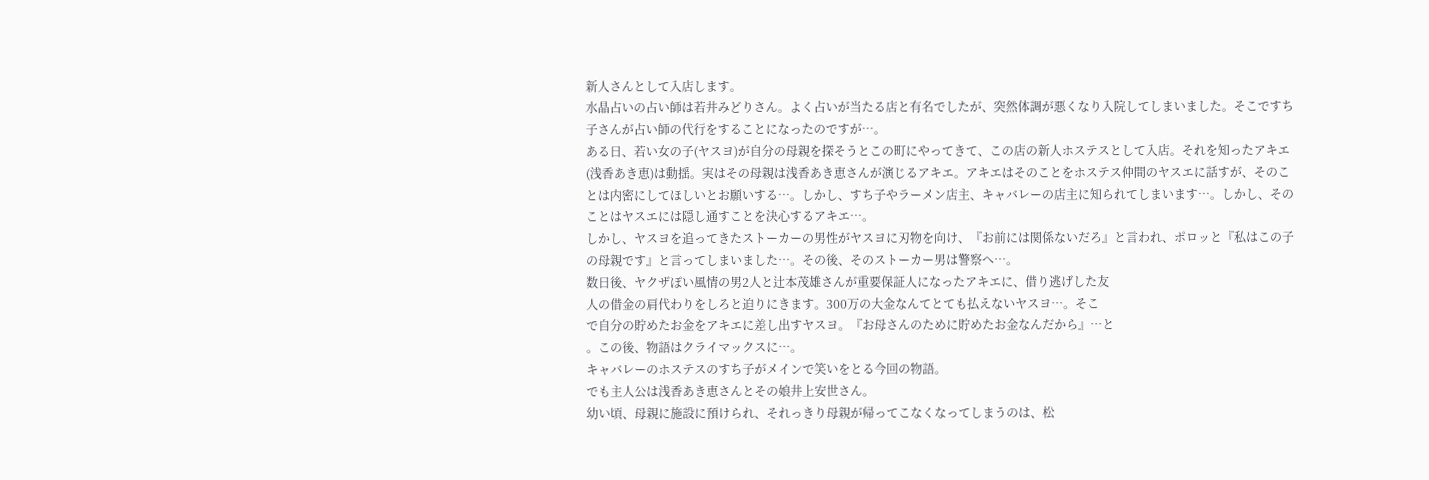新人さんとして入店します。
水晶占いの占い師は若井みどりさん。よく占いが当たる店と有名でしたが、突然体調が悪くなり入院してしまいました。そこですち子さんが占い師の代行をすることになったのですが…。
ある日、若い女の子(ヤスヨ)が自分の母親を探そうとこの町にやってきて、この店の新人ホステスとして入店。それを知ったアキエ(浅香あき恵)は動揺。実はその母親は浅香あき恵さんが演じるアキエ。アキエはそのことをホステス仲間のヤスエに話すが、そのことは内密にしてほしいとお願いする…。しかし、すち子やラーメン店主、キャバレーの店主に知られてしまいます…。しかし、そのことはヤスエには隠し通すことを決心するアキエ…。
しかし、ヤスヨを追ってきたストーカーの男性がヤスヨに刃物を向け、『お前には関係ないだろ』と言われ、ポロッと『私はこの子の母親です』と言ってしまいました…。その後、そのストーカー男は警察へ…。
数日後、ヤクザぽい風情の男2人と辻本茂雄さんが重要保証人になったアキエに、借り逃げした友
人の借金の肩代わりをしろと迫りにきます。300万の大金なんてとても払えないヤスヨ…。そこ
で自分の貯めたお金をアキエに差し出すヤスヨ。『お母さんのために貯めたお金なんだから』…と
。この後、物語はクライマックスに…。
キャバレーのホステスのすち子がメインで笑いをとる今回の物語。
でも主人公は浅香あき恵さんとその娘井上安世さん。
幼い頃、母親に施設に預けられ、それっきり母親が帰ってこなくなってしまうのは、松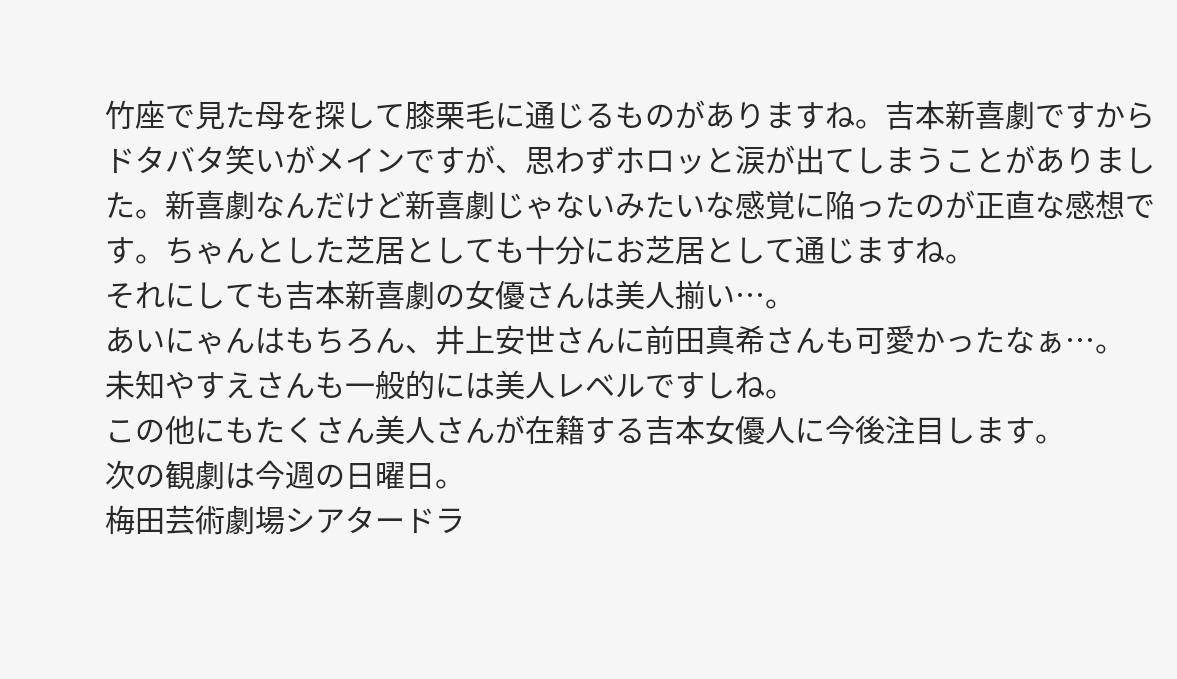竹座で見た母を探して膝栗毛に通じるものがありますね。吉本新喜劇ですからドタバタ笑いがメインですが、思わずホロッと涙が出てしまうことがありました。新喜劇なんだけど新喜劇じゃないみたいな感覚に陥ったのが正直な感想です。ちゃんとした芝居としても十分にお芝居として通じますね。
それにしても吉本新喜劇の女優さんは美人揃い…。
あいにゃんはもちろん、井上安世さんに前田真希さんも可愛かったなぁ…。
未知やすえさんも一般的には美人レベルですしね。
この他にもたくさん美人さんが在籍する吉本女優人に今後注目します。
次の観劇は今週の日曜日。
梅田芸術劇場シアタードラ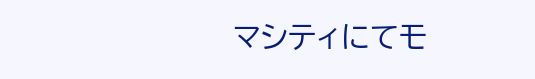マシティにてモ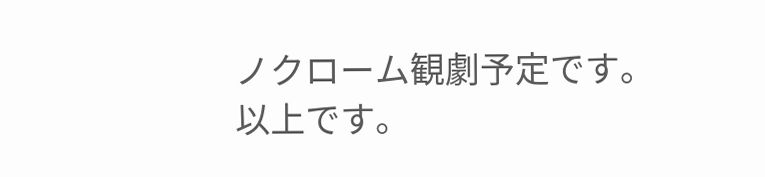ノクローム観劇予定です。
以上です。